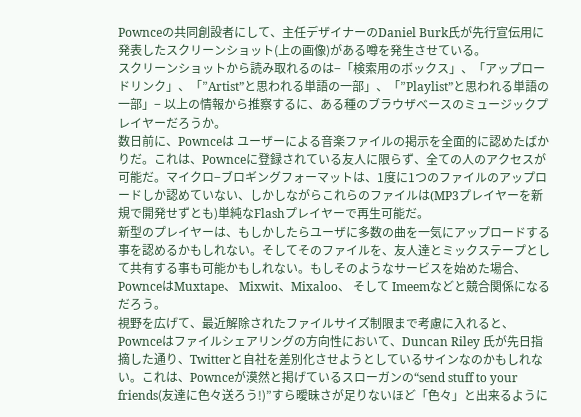Pownceの共同創設者にして、主任デザイナーのDaniel Burk氏が先行宣伝用に発表したスクリーンショット(上の画像)がある噂を発生させている。
スクリーンショットから読み取れるのは−「検索用のボックス」、「アップロードリンク」、「”Artist”と思われる単語の一部」、「”Playlist”と思われる単語の一部」− 以上の情報から推察するに、ある種のブラウザべースのミュージックプレイヤーだろうか。
数日前に、Pownceは ユーザーによる音楽ファイルの掲示を全面的に認めたばかりだ。これは、Pownceに登録されている友人に限らず、全ての人のアクセスが可能だ。マイクロ−ブロギングフォーマットは、1度に1つのファイルのアップロードしか認めていない、しかしながらこれらのファイルは(MP3プレイヤーを新規で開発せずとも)単純なFlashプレイヤーで再生可能だ。
新型のプレイヤーは、もしかしたらユーザに多数の曲を一気にアップロードする事を認めるかもしれない。そしてそのファイルを、友人達とミックステープとして共有する事も可能かもしれない。もしそのようなサービスを始めた場合、PownceはMuxtape、 Mixwit、Mixaloo、 そして Imeemなどと競合関係になるだろう。
視野を広げて、最近解除されたファイルサイズ制限まで考慮に入れると、Pownceはファイルシェアリングの方向性において、Duncan Riley 氏が先日指摘した通り、Twitterと自社を差別化させようとしているサインなのかもしれない。これは、Pownceが漠然と掲げているスローガンの“send stuff to your friends(友達に色々送ろう!)”すら曖昧さが足りないほど「色々」と出来るように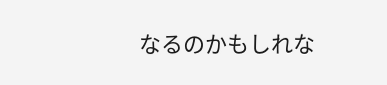なるのかもしれな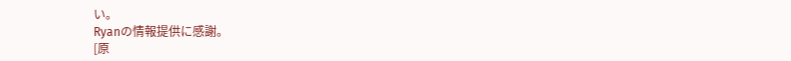い。
Ryanの情報提供に感謝。
[原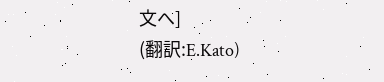文へ]
(翻訳:E.Kato)